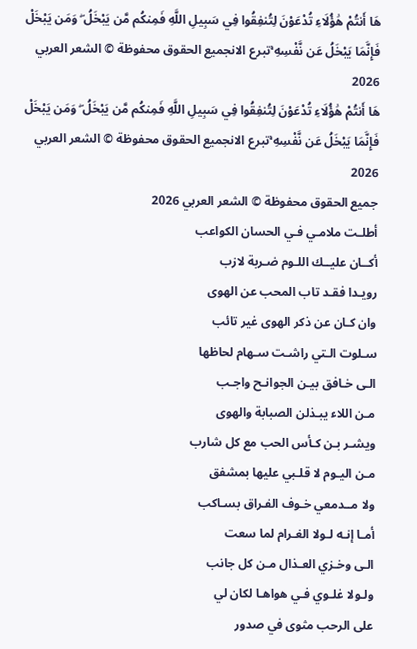هَا أَنتُمْ هَٰؤُلَاءِ تُدْعَوْنَ لِتُنفِقُوا فِي سَبِيلِ اللَّهِ فَمِنكُم مَّن يَبْخَلُ ۖ وَمَن يَبْخَلْ فَإِنَّمَا يَبْخَلُ عَن نَّفْسِهِ ۚتبرع الانجميع الحقوق محفوظة © الشعر العربي 2026
هَا أَنتُمْ هَٰؤُلَاءِ تُدْعَوْنَ لِتُنفِقُوا فِي سَبِيلِ اللَّهِ فَمِنكُم مَّن يَبْخَلُ ۖ وَمَن يَبْخَلْ فَإِنَّمَا يَبْخَلُ عَن نَّفْسِهِ ۚتبرع الانجميع الحقوق محفوظة © الشعر العربي 2026
جميع الحقوق محفوظة © الشعر العربي 2026
أطلـت ملامـي فـي الحسان الكواعب
أكــان عليــك اللـوم ضـربة لازب
رويـدا فقـد تاب المحب عن الهوى
وان كـان عن ذكر الهوى غير تائب
سـلوت الـتي راشـت سـهام لحاظها
الـى خـافق بيـن الجوانـح واجـب
مـن اللاء يبـذلن الصبابة والهوى
ويشـر بـن كـأس الحب مع كل شارب
مـن اليـوم لا قلـبي عليها بمشفق
ولا مــدمعي خـوف الفـراق بسـاكب
أمـا إنـه لـولا الغـرام لما سعت
الـى وخـزي العـذال مـن كل جانب
ولـولا غلـوي فـي هواهـا لكان لي
على الرحب مثوى في صدور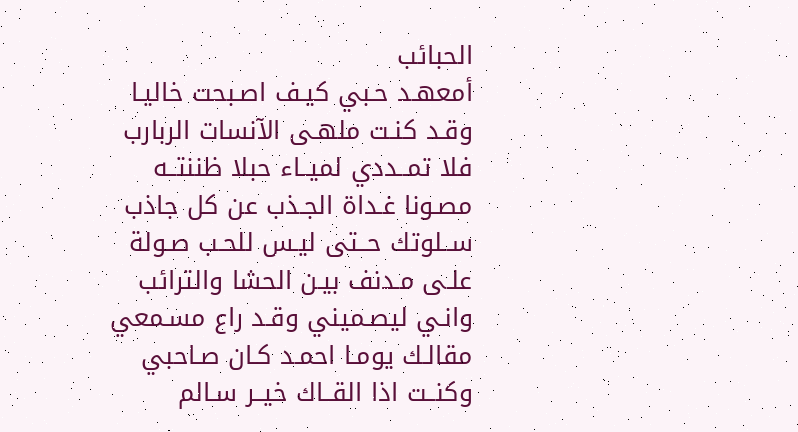الحبائب
أمعهـد حـبي كيـف اصـبحت خاليـا
وقـد كنـت ملهـى الآنسات الربارب
فلا تمــددي لميــاء حبلا ظننتــه
مصـونا غـداة الجـذب عن كل جاذب
ســلوتك حــتى ليـس للحـب صـولة
علـى مـدنف بيـن الحشا والترائب
وانـي ليصـميني وقـد راع مسـمعي
مقالـك يومـا احمـد كـان صـاحبي
وكنــت اذا القــاك خيــر سـالم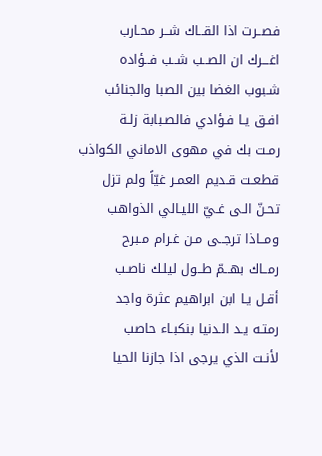فصــرت اذا القــاك شــر محـارب
اغـــرك ان الصــب شــب فــؤاده
شـبوب الغضا بين الصبا والجنائب
افـق يـا فـؤادي فالصـبابة زلـة
رمـت بك في مهوى الاماني الكواذب
قطعـت قـديم العمـر غيّاً ولم تزل
تحـنّ الـى غـيّ الليـالي الذواهب
ومــاذا ترجــى مـن غـرام مـبرح
رمــاك بهــمّ طــول ليلـك ناصـب
أقـل يـا ابن ابراهيم عثرة واجد
رمتـه يـد الـدنيا بنكبـاء حاصب
لأنـت الذي يرجى اذا جازنا الحيا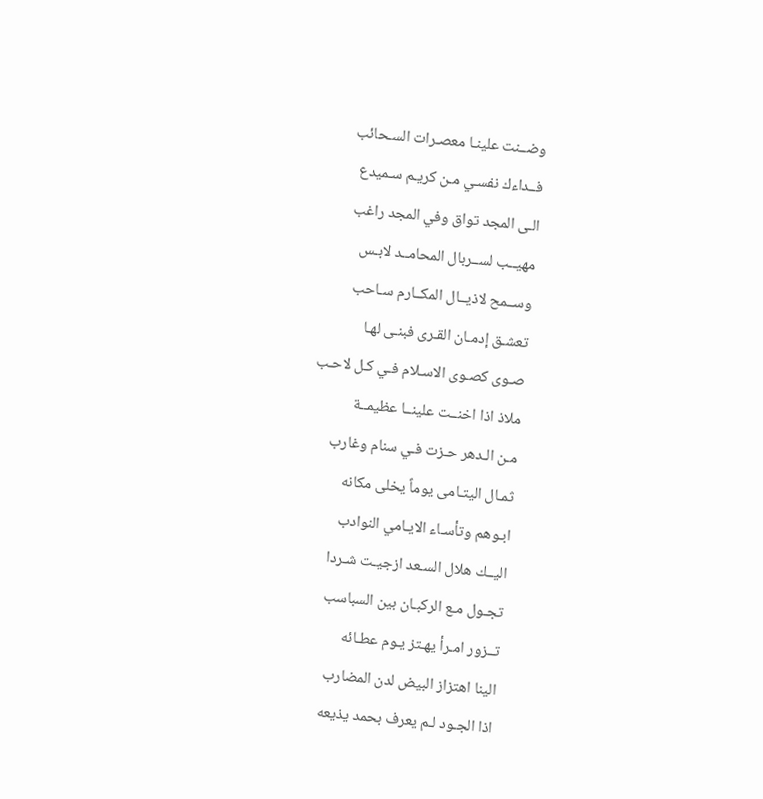وضــنت علينـا معصـرات السـحائب
فــداءك نفسـي مـن كريـم سـميدع
الـى المجد تواق وفي المجد راغب
مهيــب لســربال المحامــد لابـس
وســمح لاذيــال المكــارم سـاحب
تعشـق إدمـان القـرى فبنـى لهـا
صـوى كصـوى الاسـلام فـي كـل لاحـب
ملاذ اذا اخنــت علينــا عظيمــة
مـن الـدهر حـزت فـي سنام وغارب
ثمـال اليتـامى يوماً يخلى مكانه
ابـوهم وتأسـاء الايـامي النوادب
اليــك هلال السـعد ازجيـت شـردا
تجـول مـع الركبـان بين السباسب
تــزور امـرأ يهـتز يـوم عطـائه
الينا اهتزاز البيض لدن المضارب
اذا الجـود لـم يعرف بحمد يذيعه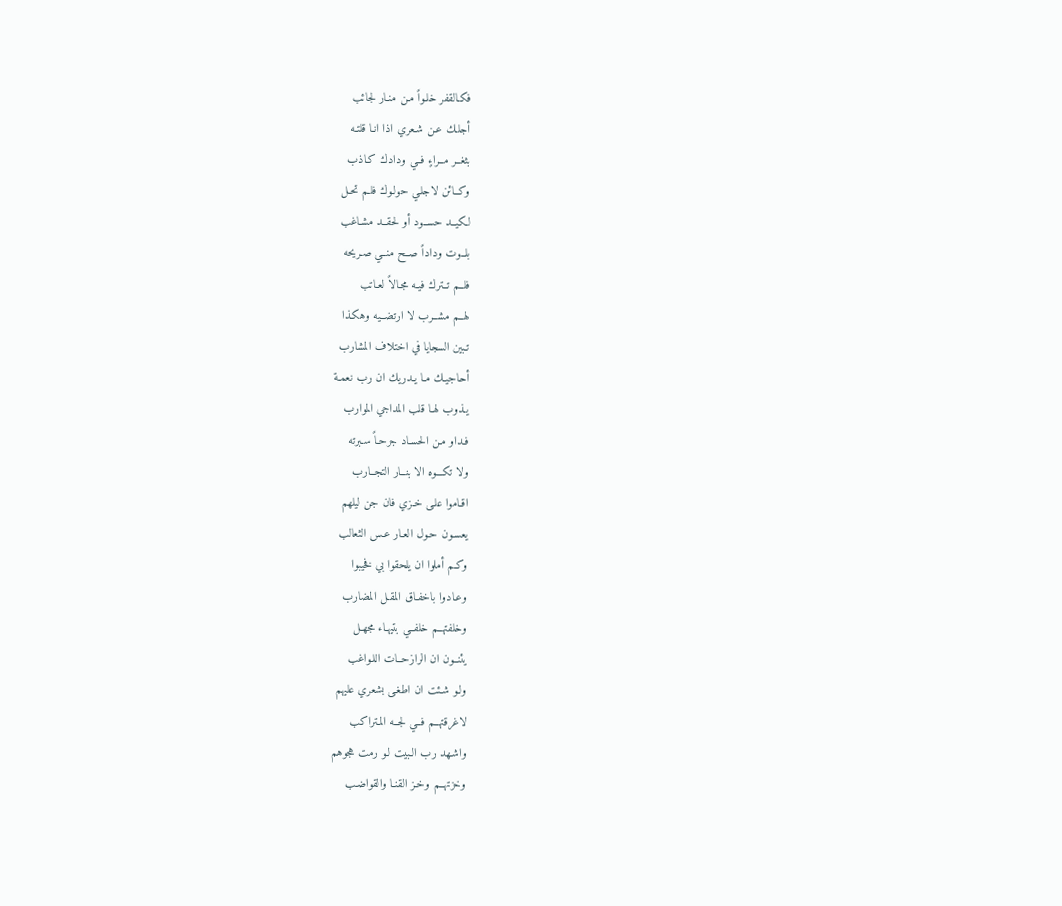فكـالقفر خلـواً مـن منـار لجائب
أجلـك عـن شـعري اذا انـا قلتـه
بثغــر مــراءٍ فــي ودادك كـاذب
وكــائن لاجلـي حولـوك فلـم تحـل
لكيــد حســود أو لحقــد مشـاغب
بلــوت وداداً صــح منــي صـريحه
فلــم تــترك فيـه مجـالاً لعـاتب
لهــم مشــرب لا ارتضــيه وهكـذا
تـبين السجايا في اختلاف المشارب
أحاجيـك مـا يـدريك ان رب نعمـة
يـذوب لهـا قلب المداجي الموارب
فـداو مـن الحسـاد جرحـاً سـبرته
ولا تكـــوه الا بنــار التجــارب
اقـاموا علـى خـزي فان جن ليلهم
يعسـون حـول العـار عـس الثعالب
وكـم أملوا ان يلحقوا بي فخيبوا
وعـادوا باخفـاق المقـل المضارب
وخلفتهــم خلفــي بتيهـاء مجهـل
يئنــون ان الرازحــات اللـواغب
ولـو شـئت ان اطغـى بشعري عليهم
لاغرقتهــم فــي لجــه المـتراكب
واشـهد رب الـبيت لـو رمت هجوهم
وخزتهــم وخـز القنـا والقواضـب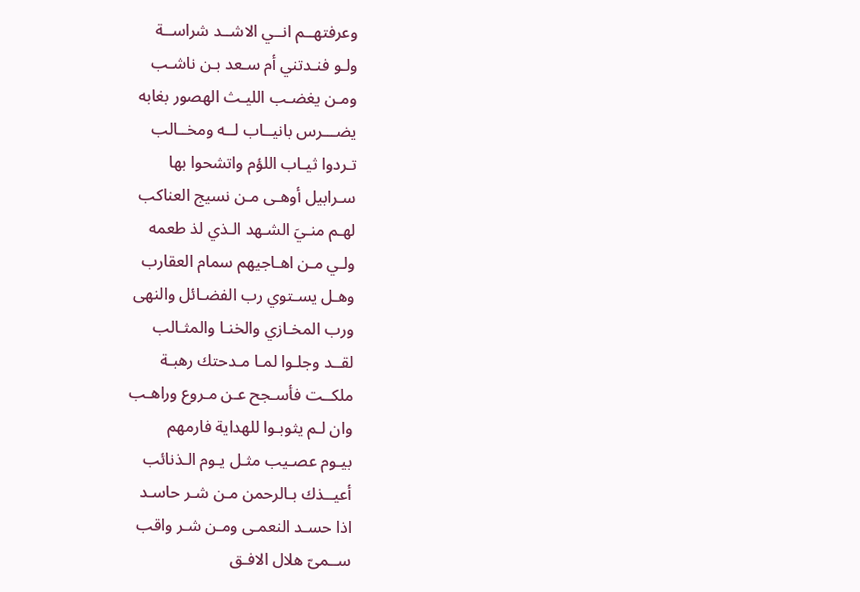وعرفتهــم انــي الاشــد شراســة
ولـو فنـدتني أم سـعد بـن ناشـب
ومـن يغضـب الليـث الهصور بغابه
يضـــرس بانيــاب لــه ومخــالب
تـردوا ثيـاب اللؤم واتشحوا بها
سـرابيل أوهـى مـن نسيج العناكب
لهـم منـيَ الشـهد الـذي لذ طعمه
ولـي مـن اهـاجيهم سمام العقارب
وهـل يسـتوي رب الفضـائل والنهى
ورب المخـازي والخنـا والمثـالب
لقــد وجلـوا لمـا مـدحتك رهبـة
ملكــت فأسـجح عـن مـروع وراهـب
وان لـم يثوبـوا للهداية فارمهم
بيـوم عصـيب مثـل يـوم الـذنائب
أعيــذك بـالرحمن مـن شـر حاسـد
اذا حسـد النعمـى ومـن شـر واقب
ســمىّ هلال الافـق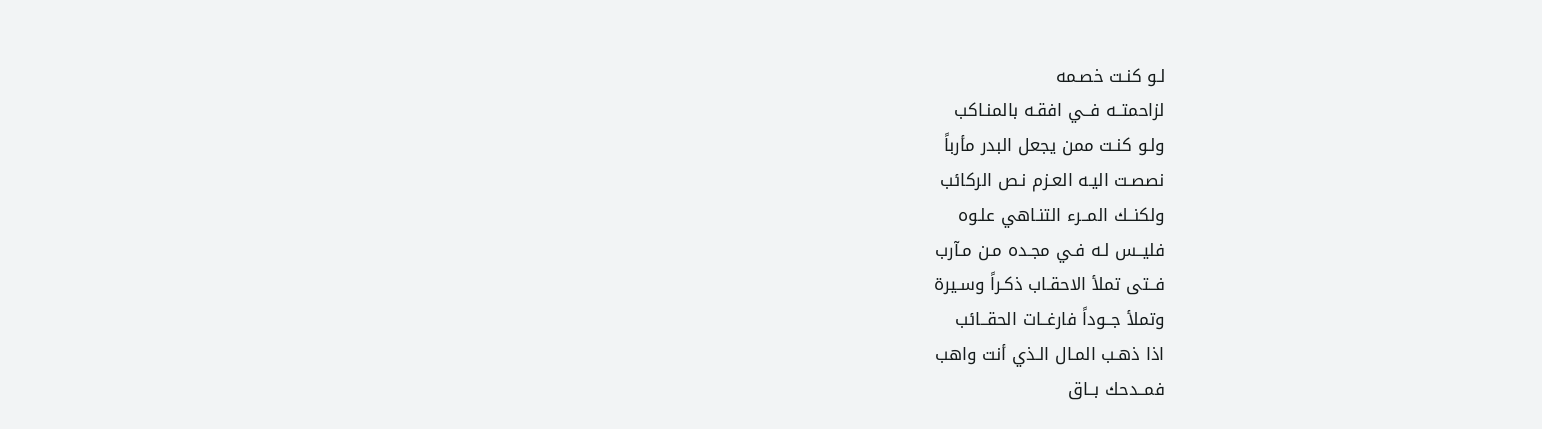لـو كنـت خصـمه
لزاحمتــه فــي افقـه بالمنـاكب
ولـو كنـت ممن يجعل البدر مأرباً
نصصـت اليـه العـزم نـص الركائب
ولكنــك المــرء التنـاهي علـوه
فليــس لـه فـي مجـده مـن مـآرب
فــتى تملأ الاحقـاب ذكـراً وسـيرة
وتملأ جــوداً فارغــات الحقــائب
اذا ذهـب المـال الـذي أنت واهب
فمــدحك بــاق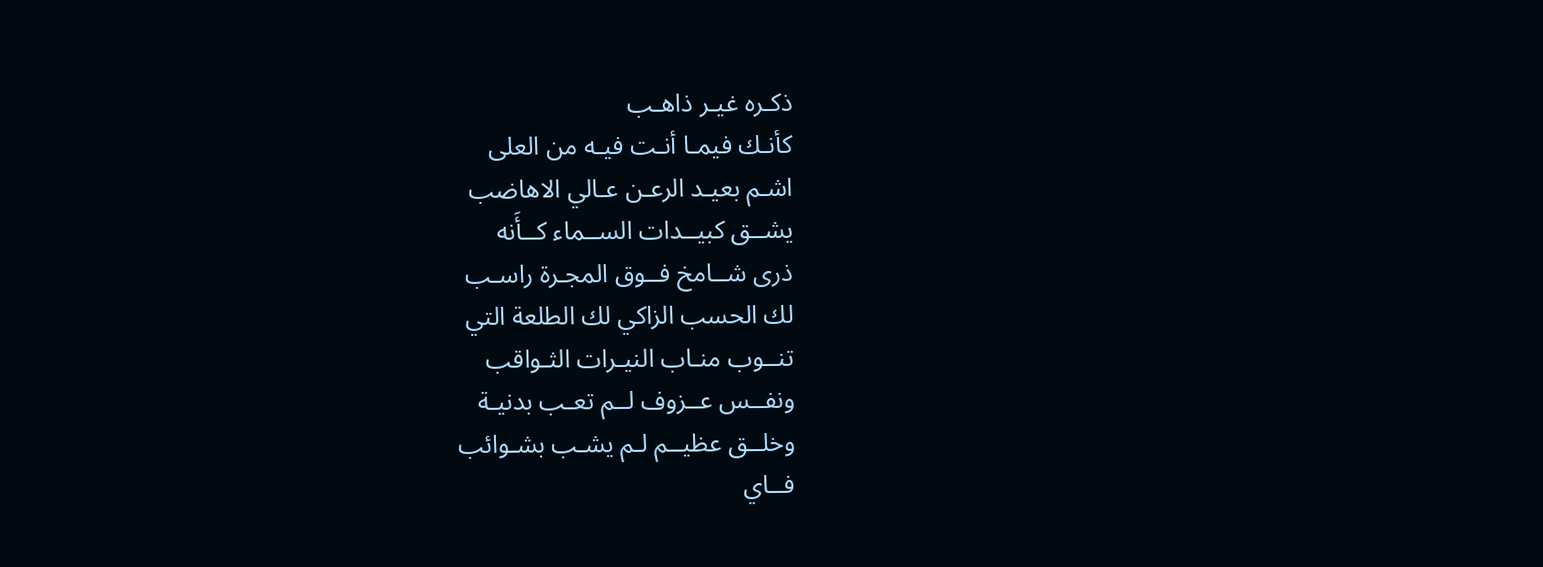ذكـره غيـر ذاهـب
كأنـك فيمـا أنـت فيـه من العلى
اشـم بعيـد الرعـن عـالي الاهاضب
يشــق كبيــدات الســماء كــأَنه
ذرى شــامخ فــوق المجـرة راسـب
لك الحسب الزاكي لك الطلعة التي
تنــوب منـاب النيـرات الثـواقب
ونفــس عــزوف لــم تعـب بدنيـة
وخلــق عظيــم لـم يشـب بشـوائب
فــاي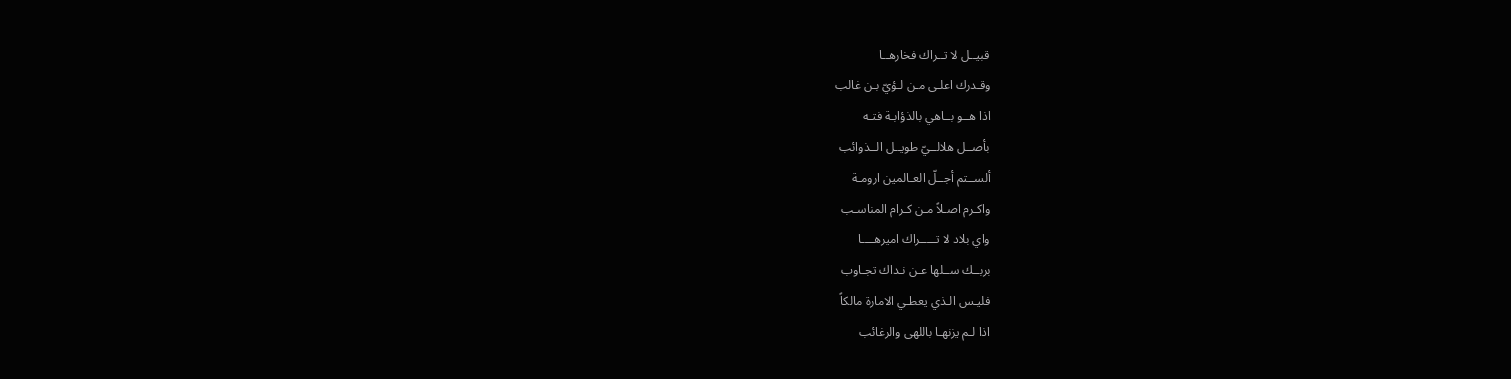قبيــل لا تــراك فخارهــا
وقـدرك اعلـى مـن لـؤيّ بـن غالب
اذا هــو بــاهي بالذؤابـة فتـه
بأصــل هلالــيّ طويــل الــذوائب
ألســتم أجــلّ العـالمين ارومـة
واكـرم اصـلاً مـن كـرام المناسـب
واي بلاد لا تـــــراك اميرهــــا
بربــك ســلها عـن نـداك تجـاوب
فليـس الـذي يعطـي الامارة مالكاً
اذا لـم يزنهـا باللهى والرغائب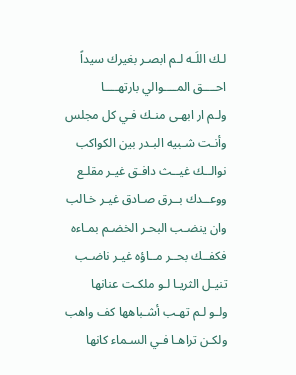لـك اللَـه لـم ابصـر بغيرك سيداً
احــــق المــــوالي بارتهــــا
ولـم ار ابهـى منـك فـي كل مجلس
وأنـت شـبيه البـدر بين الكواكب
نوالــك غيــث دافـق غيـر مقلـع
ووعــدك بــرق صـادق غيـر خـالب
وان ينضـب البحـر الخضـم بمـاءه
فكفــك بحــر مــاؤه غيـر ناضـب
تنيـل الثريـا لـو ملكـت عنانها
ولـو لـم تهـب أشـباهها كف واهب
ولكـن تراهـا فـي السـماء كانها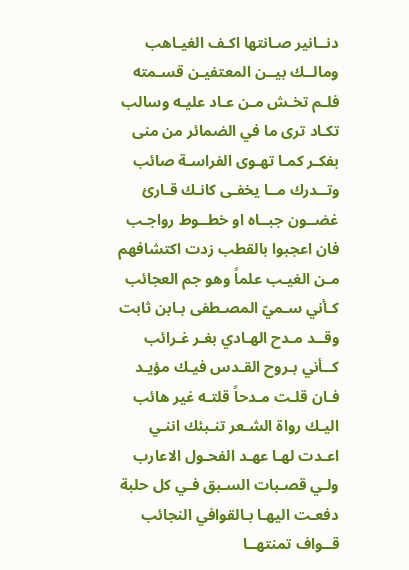دنــانير صـانتها اكـف الغيـاهب
ومالــك بيــن المعتفيـن قسـمته
فلـم تخـش مـن عـاد عليـه وسالب
تكـاد ترى ما في الضمائر من منى
بفكـر كمـا تهـوى الفراسـة صائب
وتــدرك مــا يخفـى كانـك قـارئ
غضــون جبــاه او خطــوط رواجـب
فان اعجبوا بالقطب زدت اكتشافهم
مـن الغيـب علماً وهو جم العجائب
كـأني سـميّ المصـطفى بـابن ثابت
وقــد مـدح الهـادي بغـر غـرائب
كــأني بـروح القـدس فيـك مؤيـد
فـان قلـت مـدحاً قلتـه غير هائب
اليـك رواة الشـعر تنـبئك اننـي
اعـدت لهـا عهـد الفحـول الاعارب
ولـي قصـبات السـبق فـي كل حلبة
دفعـت اليهـا بـالقوافي النجائب
قــواف تمنتهــا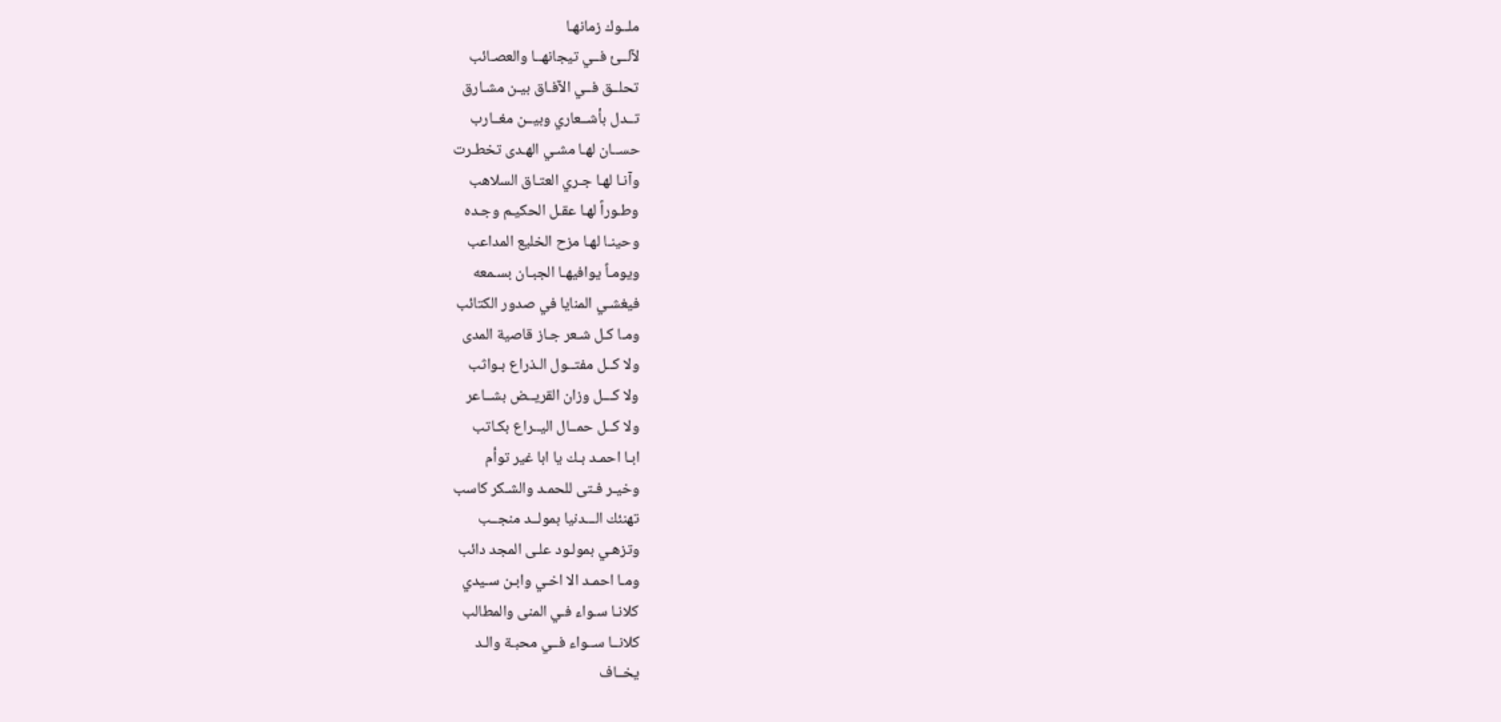ملــوك زمانهـا
لآلــئ فــي تيجانهــا والعصـائب
تحلــق فــي الآفـاق بيـن مشـارق
تــدل بأشــعاري وبيــن مغــارب
حســان لهـا مشـي الهـدى تخطـرت
وآنـا لهـا جـري العتـاق السلاهب
وطـوراً لهـا عقـل الحكيـم وجـده
وحينـا لهـا مزح الخليع المداعب
ويومـاً يوافيهـا الجبـان بسـمعه
فيغشـي المنايا في صدور الكتائب
ومـا كـل شـعر جـاز قاصية المدى
ولا كــل مفتــول الـذراع بـواثب
ولا كـــل وزان القريــض بشــاعر
ولا كــل حمــال اليــراع بكـاتب
ابـا احمـد بـك يا ابا غير توأم
وخيـر فـتى للحمـد والشـكر كاسب
تهنئك الـــدنيا بمولــد منجــب
وتزهـي بمولـود علـى المجد دائب
ومـا احمـد الا اخـي وابـن سـيدي
كلانـا سـواء فـي المنى والمطالب
كلانــا ســواء فــي محبـة والـد
يخــاف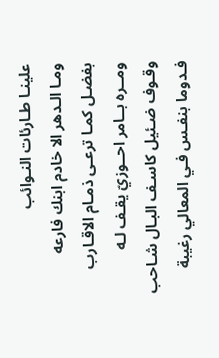علينـا طـارئات النـوائب
ومـا الـدهر الا خادم ابنك فارعه
بفضـل كمـا ترعـى ذمـام الاقـارب
ومــره بــامر احــوزيّ يقـف لـه
وقـوف ضـئيل كاسـف البـال شـاحب
فـدوما بنفـس فـي المعالي رغيبة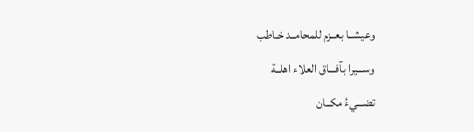وعيشــا بعــزم للمحامــد خـاطب
وســـيرا بآفـــاق العلاء اهلــة
تضـــيءُ مكــان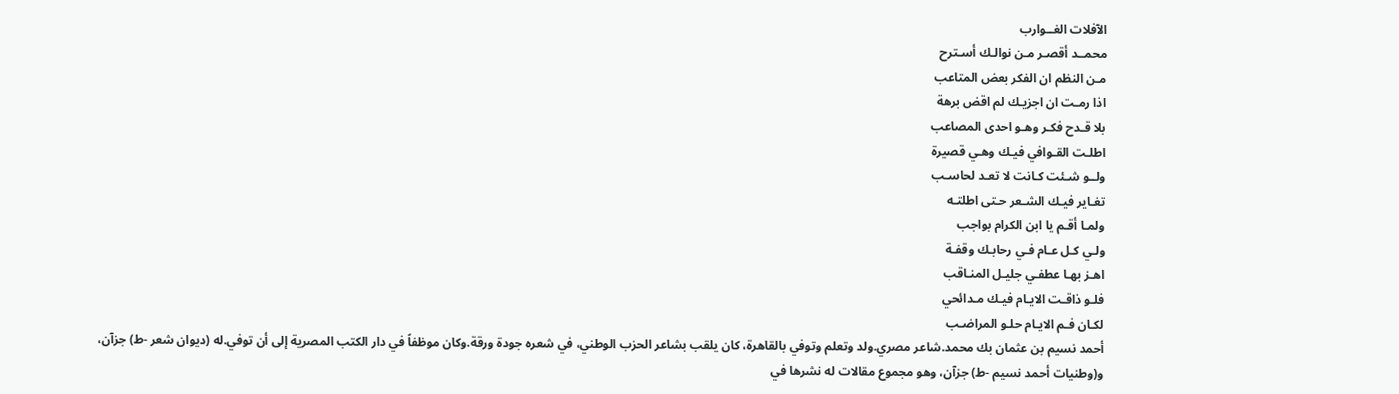الآفلات الغــوارب
محمــد أقصـر مـن نوالـك أسـترح
مـن النظم ان الفكر بعض المتاعب
اذا رمـت ان اجزيـك لم اقض برهة
بلا قـدح فكـر وهـو احدى المصاعب
اطلـت القـوافي فيـك وهـي قصيرة
ولــو شـئت كـانت لا تعـد لحاسـب
تغـاير فيـك الشـعر حـتى اطلتـه
ولمـا أقـم يا ابن الكرام بواجب
ولـي كـل عـام فـي رحابـك وقفـة
اهـز بهـا عطفـي جليـل المنـاقب
فلـو ذاقـت الايـام فيـك مـدائحي
لكـان فـم الايـام حلـو المراضـب
أحمد نسيم بن عثمان بك محمد.شاعر مصري.ولد وتعلم وتوفي بالقاهرة، كان يلقب بشاعر الحزب الوطني، في شعره جودة ورقة.وكان موظفاً في دار الكتب المصرية إلى أن توفي.له (ديوان شعر -ط) جزآن، و(وطنيات أحمد نسيم -ط) جزآن، وهو مجموع مقالات له نشرها في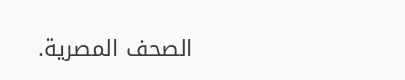الصحف المصرية.